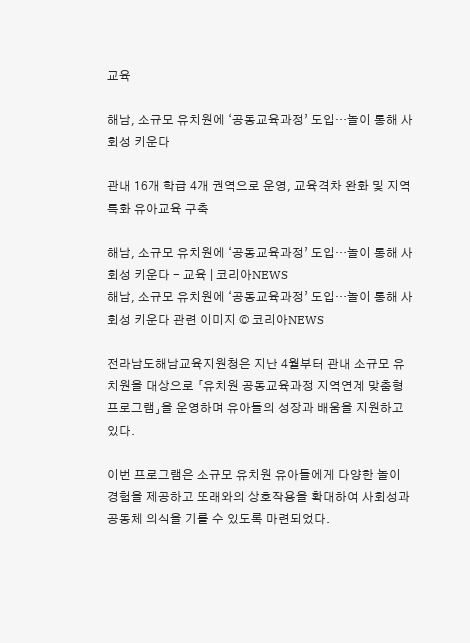교육

해남, 소규모 유치원에 ‘공동교육과정’ 도입…놀이 통해 사회성 키운다

관내 16개 학급 4개 권역으로 운영, 교육격차 완화 및 지역 특화 유아교육 구축

해남, 소규모 유치원에 ‘공동교육과정’ 도입…놀이 통해 사회성 키운다 - 교육 | 코리아NEWS
해남, 소규모 유치원에 ‘공동교육과정’ 도입…놀이 통해 사회성 키운다 관련 이미지 © 코리아NEWS

전라남도해남교육지원청은 지난 4월부터 관내 소규모 유치원을 대상으로 「유치원 공동교육과정 지역연계 맞춤형 프로그램」을 운영하며 유아들의 성장과 배움을 지원하고 있다.

이번 프로그램은 소규모 유치원 유아들에게 다양한 놀이 경험을 제공하고 또래와의 상호작용을 확대하여 사회성과 공동체 의식을 기를 수 있도록 마련되었다.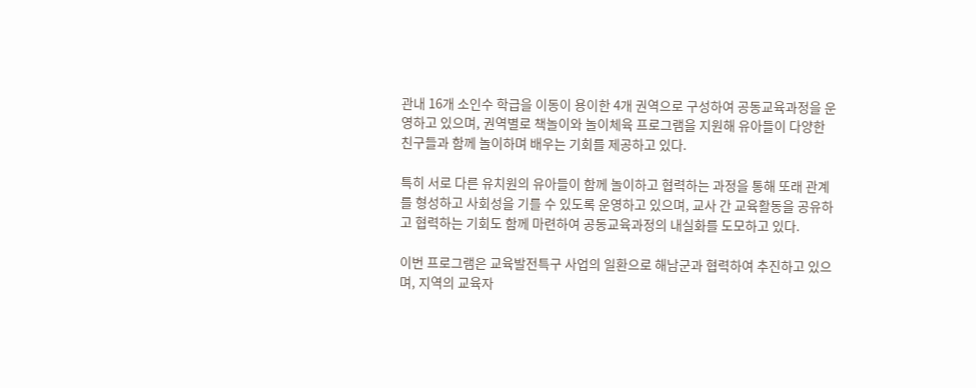관내 16개 소인수 학급을 이동이 용이한 4개 권역으로 구성하여 공동교육과정을 운영하고 있으며, 권역별로 책놀이와 놀이체육 프로그램을 지원해 유아들이 다양한 친구들과 함께 놀이하며 배우는 기회를 제공하고 있다.

특히 서로 다른 유치원의 유아들이 함께 놀이하고 협력하는 과정을 통해 또래 관계를 형성하고 사회성을 기를 수 있도록 운영하고 있으며, 교사 간 교육활동을 공유하고 협력하는 기회도 함께 마련하여 공동교육과정의 내실화를 도모하고 있다.

이번 프로그램은 교육발전특구 사업의 일환으로 해남군과 협력하여 추진하고 있으며, 지역의 교육자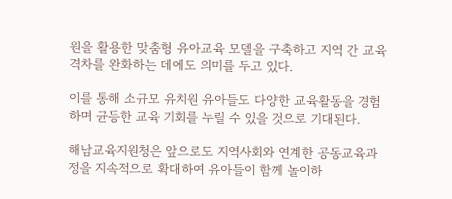원을 활용한 맞춤형 유아교육 모델을 구축하고 지역 간 교육격차를 완화하는 데에도 의미를 두고 있다.

이를 통해 소규모 유치원 유아들도 다양한 교육활동을 경험하며 균등한 교육 기회를 누릴 수 있을 것으로 기대된다.

해남교육지원청은 앞으로도 지역사회와 연계한 공동교육과정을 지속적으로 확대하여 유아들이 함께 놀이하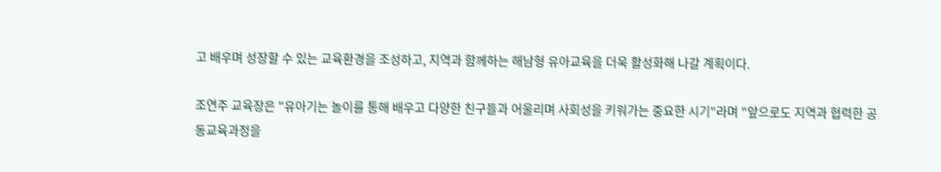고 배우며 성장할 수 있는 교육환경을 조성하고, 지역과 함께하는 해남형 유아교육을 더욱 활성화해 나갈 계획이다.

조연주 교육장은 "유아기는 놀이를 통해 배우고 다양한 친구들과 어울리며 사회성을 키워가는 중요한 시기"라며 "앞으로도 지역과 협력한 공동교육과정을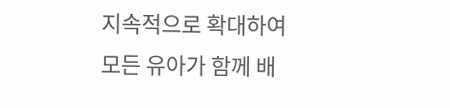지속적으로 확대하여 모든 유아가 함께 배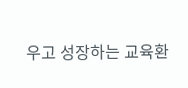우고 성장하는 교육환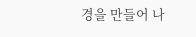경을 만들어 나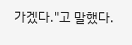가겠다."고 말했다.